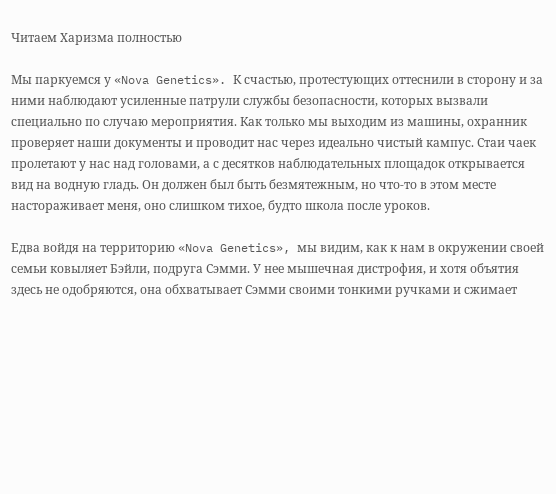Читаем Харизма полностью

Мы паркуемся у «Nova Genetics». К счастью, протестующих оттеснили в сторону и за ними наблюдают усиленные патрули службы безопасности, которых вызвали специально по случаю мероприятия. Как только мы выходим из машины, охранник проверяет наши документы и проводит нас через идеально чистый кампус. Стаи чаек пролетают у нас над головами, а с десятков наблюдательных площадок открывается вид на водную гладь. Он должен был быть безмятежным, но что-то в этом месте настораживает меня, оно слишком тихое, будто школа после уроков.

Едва войдя на территорию «Nova Genetics», мы видим, как к нам в окружении своей семьи ковыляет Бэйли, подруга Сэмми. У нее мышечная дистрофия, и хотя объятия здесь не одобряются, она обхватывает Сэмми своими тонкими ручками и сжимает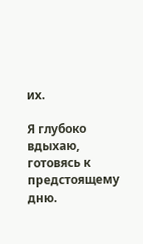их.

Я глубоко вдыхаю, готовясь к предстоящему дню.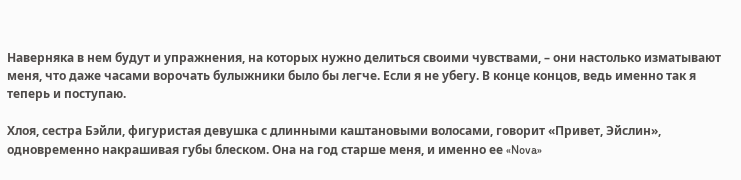Наверняка в нем будут и упражнения, на которых нужно делиться своими чувствами, – они настолько изматывают меня, что даже часами ворочать булыжники было бы легче. Если я не убегу. В конце концов, ведь именно так я теперь и поступаю.

Хлоя, сестра Бэйли, фигуристая девушка с длинными каштановыми волосами, говорит «Привет, Эйслин», одновременно накрашивая губы блеском. Она на год старше меня, и именно ее «Nova»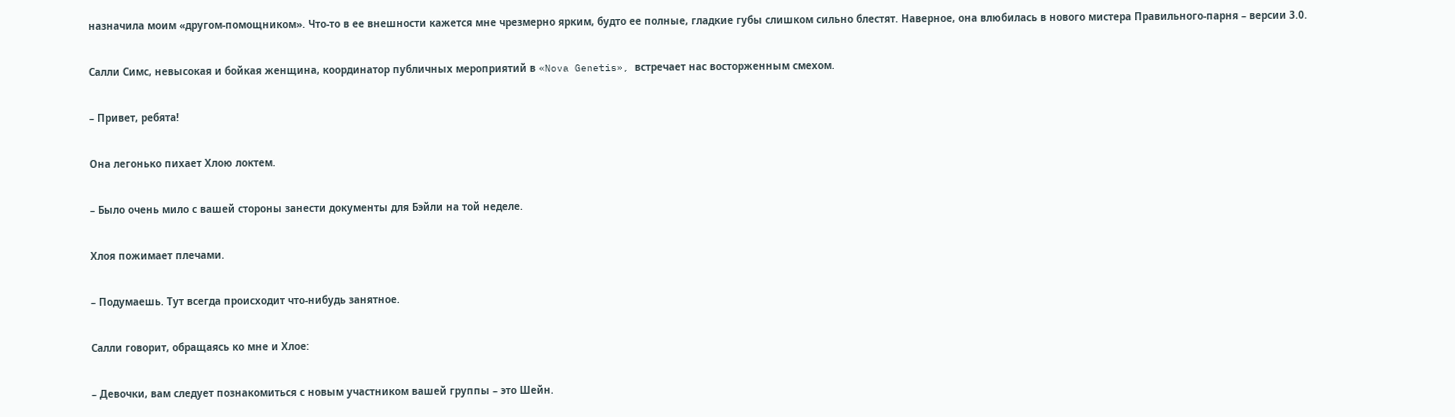назначила моим «другом-помощником». Что-то в ее внешности кажется мне чрезмерно ярким, будто ее полные, гладкие губы слишком сильно блестят. Наверное, она влюбилась в нового мистера Правильного-парня – версии 3.0.

Салли Симс, невысокая и бойкая женщина, координатор публичных мероприятий в «Nova Genetis», встречает нас восторженным смехом.

– Привет, ребята!

Она легонько пихает Хлою локтем.

– Было очень мило с вашей стороны занести документы для Бэйли на той неделе.

Хлоя пожимает плечами.

– Подумаешь. Тут всегда происходит что-нибудь занятное.

Салли говорит, обращаясь ко мне и Хлое:

– Девочки, вам следует познакомиться с новым участником вашей группы – это Шейн.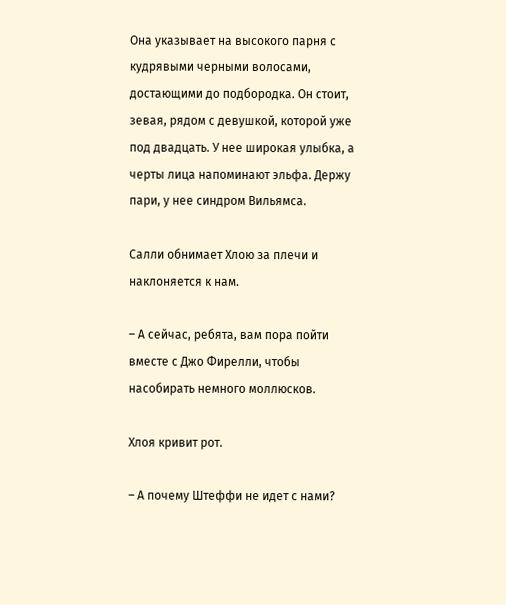Она указывает на высокого парня с кудрявыми черными волосами, достающими до подбородка. Он стоит, зевая, рядом с девушкой, которой уже под двадцать. У нее широкая улыбка, а черты лица напоминают эльфа. Держу пари, у нее синдром Вильямса.

Салли обнимает Хлою за плечи и наклоняется к нам.

– А сейчас, ребята, вам пора пойти вместе с Джо Фирелли, чтобы насобирать немного моллюсков.

Хлоя кривит рот.

– А почему Штеффи не идет с нами?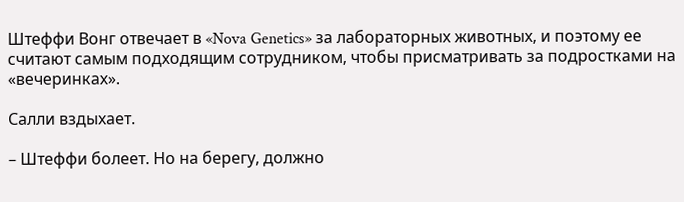Штеффи Вонг отвечает в «Nova Genetics» за лабораторных животных, и поэтому ее считают самым подходящим сотрудником, чтобы присматривать за подростками на «вечеринках».

Салли вздыхает.

– Штеффи болеет. Но на берегу, должно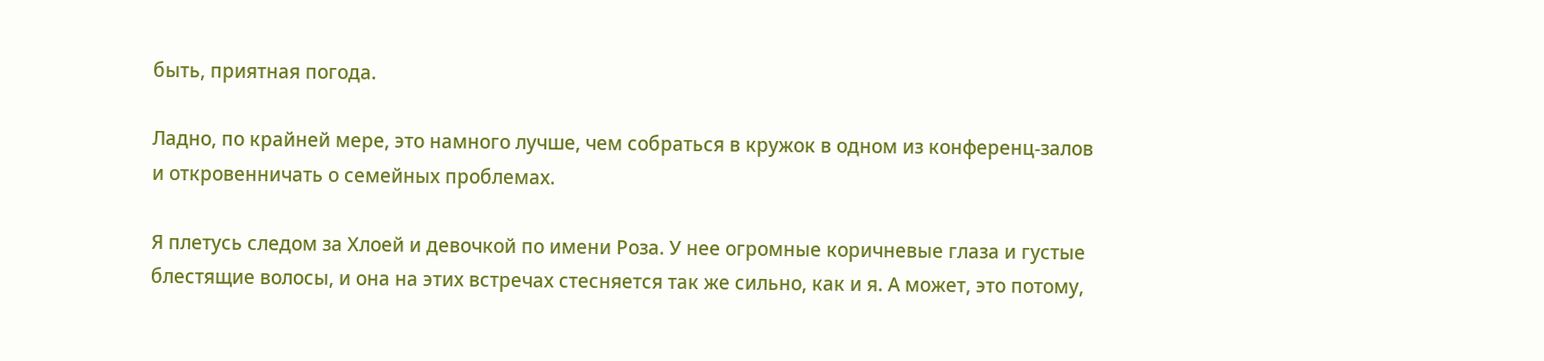быть, приятная погода.

Ладно, по крайней мере, это намного лучше, чем собраться в кружок в одном из конференц-залов и откровенничать о семейных проблемах.

Я плетусь следом за Хлоей и девочкой по имени Роза. У нее огромные коричневые глаза и густые блестящие волосы, и она на этих встречах стесняется так же сильно, как и я. А может, это потому,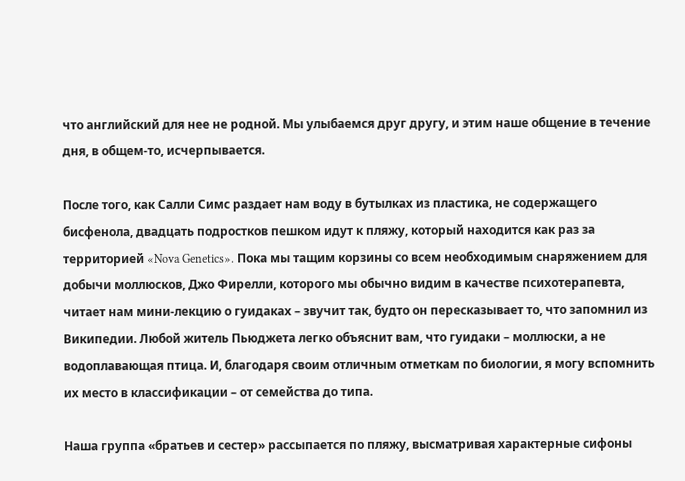что английский для нее не родной. Мы улыбаемся друг другу, и этим наше общение в течение дня, в общем-то, исчерпывается.

После того, как Салли Симс раздает нам воду в бутылках из пластика, не содержащего бисфенола, двадцать подростков пешком идут к пляжу, который находится как раз за территорией «Nova Genetics». Пока мы тащим корзины со всем необходимым снаряжением для добычи моллюсков, Джо Фирелли, которого мы обычно видим в качестве психотерапевта, читает нам мини-лекцию о гуидаках – звучит так, будто он пересказывает то, что запомнил из Википедии. Любой житель Пьюджета легко объяснит вам, что гуидаки – моллюски, а не водоплавающая птица. И, благодаря своим отличным отметкам по биологии, я могу вспомнить их место в классификации – от семейства до типа.

Наша группа «братьев и сестер» рассыпается по пляжу, высматривая характерные сифоны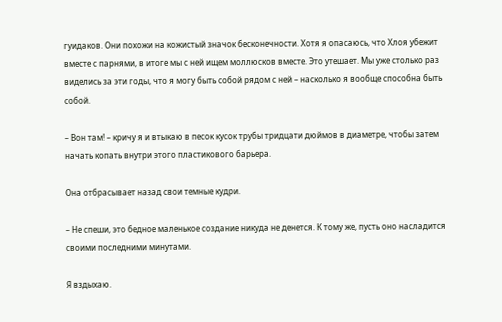гуидаков. Они похожи на кожистый значок бесконечности. Хотя я опасаюсь, что Хлоя убежит вместе с парнями, в итоге мы с ней ищем моллюсков вместе. Это утешает. Мы уже столько раз виделись за эти годы, что я могу быть собой рядом с ней – насколько я вообще способна быть собой.

– Вон там! – кричу я и втыкаю в песок кусок трубы тридцати дюймов в диаметре, чтобы затем начать копать внутри этого пластикового барьера.

Она отбрасывает назад свои темные кудри.

– Не спеши, это бедное маленькое создание никуда не денется. К тому же, пусть оно насладится своими последними минутами.

Я вздыхаю.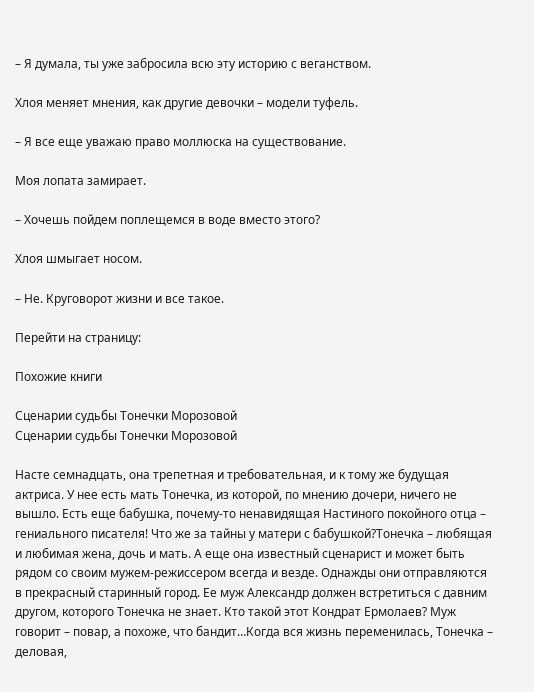– Я думала, ты уже забросила всю эту историю с веганством.

Хлоя меняет мнения, как другие девочки – модели туфель.

– Я все еще уважаю право моллюска на существование.

Моя лопата замирает.

– Хочешь пойдем поплещемся в воде вместо этого?

Хлоя шмыгает носом.

– Не. Круговорот жизни и все такое.

Перейти на страницу:

Похожие книги

Сценарии судьбы Тонечки Морозовой
Сценарии судьбы Тонечки Морозовой

Насте семнадцать, она трепетная и требовательная, и к тому же будущая актриса. У нее есть мать Тонечка, из которой, по мнению дочери, ничего не вышло. Есть еще бабушка, почему-то ненавидящая Настиного покойного отца – гениального писателя! Что же за тайны у матери с бабушкой?Тонечка – любящая и любимая жена, дочь и мать. А еще она известный сценарист и может быть рядом со своим мужем-режиссером всегда и везде. Однажды они отправляются в прекрасный старинный город. Ее муж Александр должен встретиться с давним другом, которого Тонечка не знает. Кто такой этот Кондрат Ермолаев? Муж говорит – повар, а похоже, что бандит…Когда вся жизнь переменилась, Тонечка – деловая,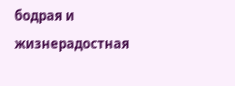бодрая и жизнерадостная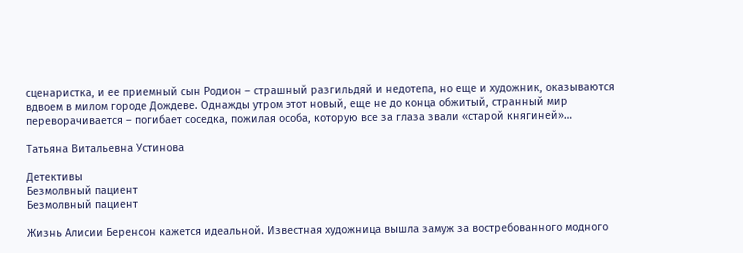сценаристка, и ее приемный сын Родион – страшный разгильдяй и недотепа, но еще и художник, оказываются вдвоем в милом городе Дождеве. Однажды утром этот новый, еще не до конца обжитый, странный мир переворачивается – погибает соседка, пожилая особа, которую все за глаза звали «старой княгиней»…

Татьяна Витальевна Устинова

Детективы
Безмолвный пациент
Безмолвный пациент

Жизнь Алисии Беренсон кажется идеальной. Известная художница вышла замуж за востребованного модного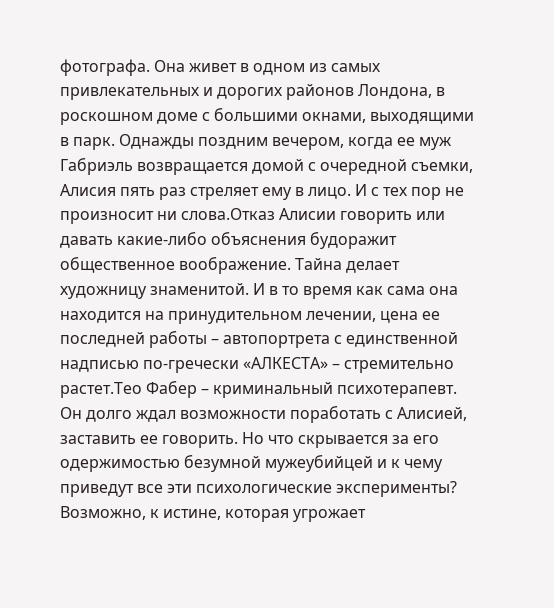фотографа. Она живет в одном из самых привлекательных и дорогих районов Лондона, в роскошном доме с большими окнами, выходящими в парк. Однажды поздним вечером, когда ее муж Габриэль возвращается домой с очередной съемки, Алисия пять раз стреляет ему в лицо. И с тех пор не произносит ни слова.Отказ Алисии говорить или давать какие-либо объяснения будоражит общественное воображение. Тайна делает художницу знаменитой. И в то время как сама она находится на принудительном лечении, цена ее последней работы – автопортрета с единственной надписью по-гречески «АЛКЕСТА» – стремительно растет.Тео Фабер – криминальный психотерапевт. Он долго ждал возможности поработать с Алисией, заставить ее говорить. Но что скрывается за его одержимостью безумной мужеубийцей и к чему приведут все эти психологические эксперименты? Возможно, к истине, которая угрожает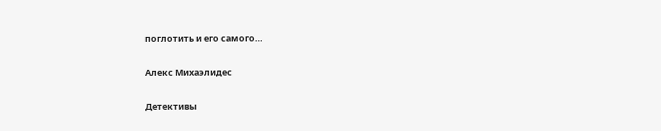поглотить и его самого…

Алекс Михаэлидес

Детективы